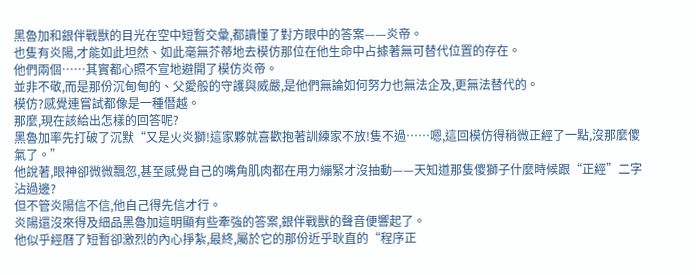黑魯加和銀伴戰獸的目光在空中短暫交彙,都讀懂了對方眼中的答案——炎帝。
也隻有炎陽,才能如此坦然、如此毫無芥蒂地去模仿那位在他生命中占據著無可替代位置的存在。
他們兩個……其實都心照不宣地避開了模仿炎帝。
並非不敬,而是那份沉甸甸的、父愛般的守護與威嚴,是他們無論如何努力也無法企及,更無法替代的。
模仿?感覺連嘗試都像是一種僭越。
那麼,現在該給出怎樣的回答呢?
黑魯加率先打破了沉默“又是火炎獅!這家夥就喜歡抱著訓練家不放!隻不過……嗯,這回模仿得稍微正經了一點,沒那麼傻氣了。”
他說著,眼神卻微微飄忽,甚至感覺自己的嘴角肌肉都在用力繃緊才沒抽動——天知道那隻傻獅子什麼時候跟“正經”二字沾過邊?
但不管炎陽信不信,他自己得先信才行。
炎陽還沒來得及細品黑魯加這明顯有些牽強的答案,銀伴戰獸的聲音便響起了。
他似乎經曆了短暫卻激烈的內心掙紮,最終,屬於它的那份近乎耿直的“程序正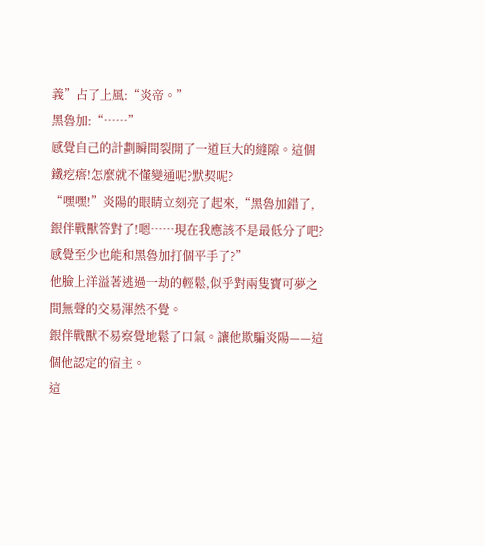義”占了上風:“炎帝。”
黑魯加:“……”
感覺自己的計劃瞬間裂開了一道巨大的縫隙。這個鐵疙瘩!怎麼就不懂變通呢?默契呢?
“嘿嘿!”炎陽的眼睛立刻亮了起來,“黑魯加錯了,銀伴戰獸答對了!嗯……現在我應該不是最低分了吧?感覺至少也能和黑魯加打個平手了?”
他臉上洋溢著逃過一劫的輕鬆,似乎對兩隻寶可夢之間無聲的交易渾然不覺。
銀伴戰獸不易察覺地鬆了口氣。讓他欺騙炎陽——這個他認定的宿主。
這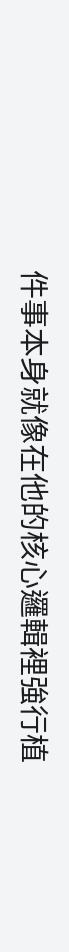件事本身就像在他的核心邏輯裡強行植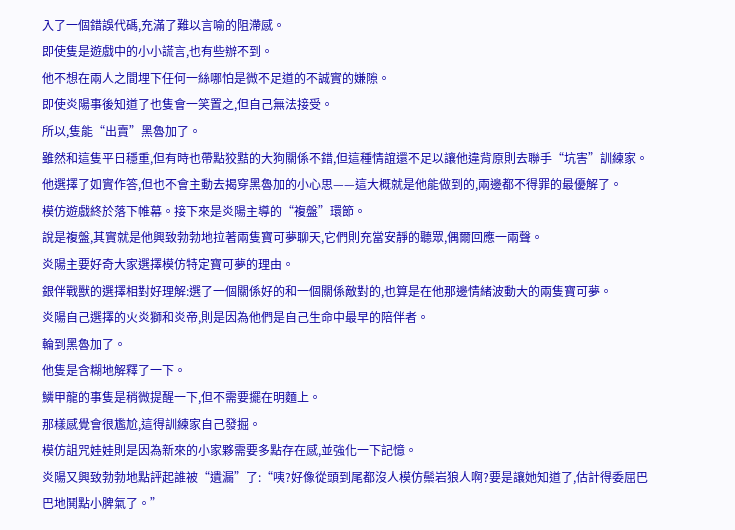入了一個錯誤代碼,充滿了難以言喻的阻滯感。
即使隻是遊戲中的小小謊言,也有些辦不到。
他不想在兩人之間埋下任何一絲哪怕是微不足道的不誠實的嫌隙。
即使炎陽事後知道了也隻會一笑置之,但自己無法接受。
所以,隻能“出賣”黑魯加了。
雖然和這隻平日穩重,但有時也帶點狡黠的大狗關係不錯,但這種情誼還不足以讓他違背原則去聯手“坑害”訓練家。
他選擇了如實作答,但也不會主動去揭穿黑魯加的小心思——這大概就是他能做到的,兩邊都不得罪的最優解了。
模仿遊戲終於落下帷幕。接下來是炎陽主導的“複盤”環節。
說是複盤,其實就是他興致勃勃地拉著兩隻寶可夢聊天,它們則充當安靜的聽眾,偶爾回應一兩聲。
炎陽主要好奇大家選擇模仿特定寶可夢的理由。
銀伴戰獸的選擇相對好理解:選了一個關係好的和一個關係敵對的,也算是在他那邊情緒波動大的兩隻寶可夢。
炎陽自己選擇的火炎獅和炎帝,則是因為他們是自己生命中最早的陪伴者。
輪到黑魯加了。
他隻是含糊地解釋了一下。
鱗甲龍的事隻是稍微提醒一下,但不需要擺在明麵上。
那樣感覺會很尷尬,這得訓練家自己發掘。
模仿詛咒娃娃則是因為新來的小家夥需要多點存在感,並強化一下記憶。
炎陽又興致勃勃地點評起誰被“遺漏”了:“咦?好像從頭到尾都沒人模仿鬃岩狼人啊?要是讓她知道了,估計得委屈巴巴地鬨點小脾氣了。”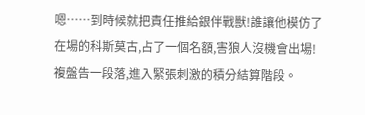嗯……到時候就把責任推給銀伴戰獸!誰讓他模仿了在場的科斯莫古,占了一個名額,害狼人沒機會出場!
複盤告一段落,進入緊張刺激的積分結算階段。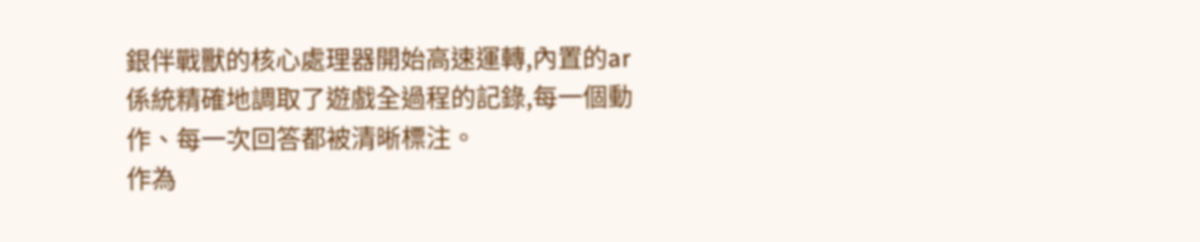銀伴戰獸的核心處理器開始高速運轉,內置的ar係統精確地調取了遊戲全過程的記錄,每一個動作、每一次回答都被清晰標注。
作為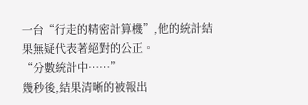一台“行走的精密計算機”,他的統計結果無疑代表著絕對的公正。
“分數統計中……”
幾秒後,結果清晰的被報出